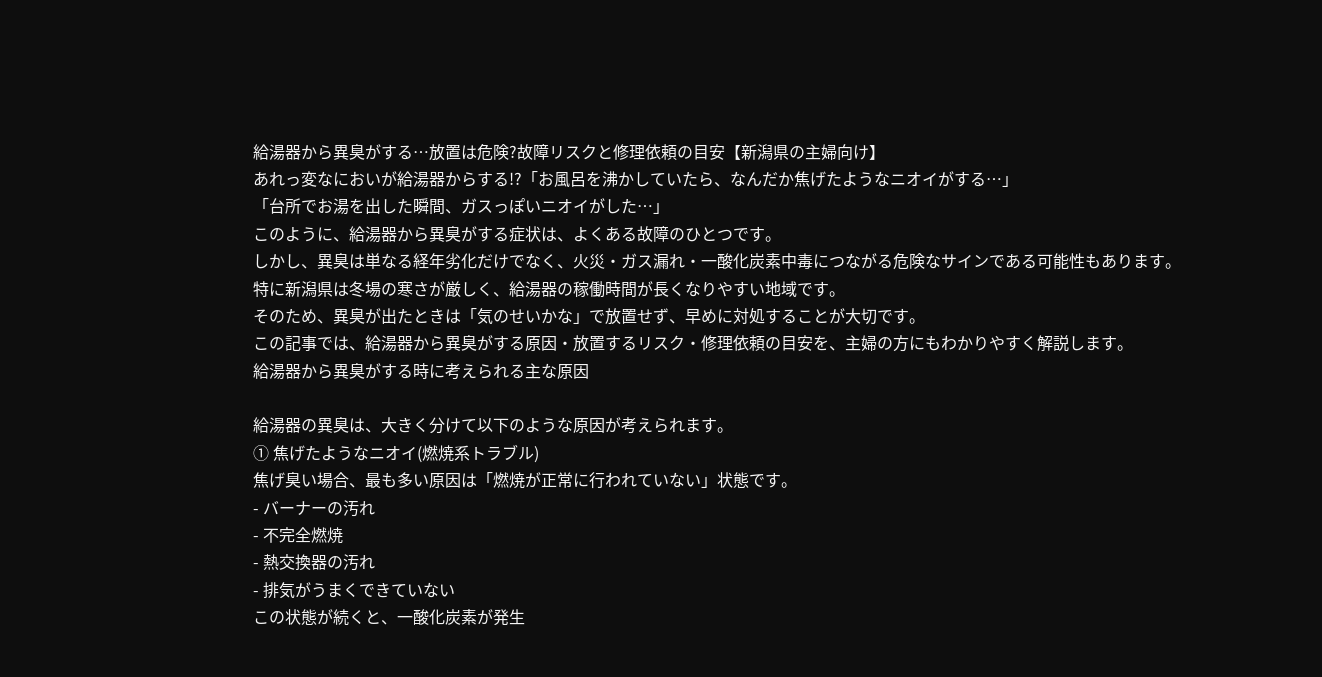給湯器から異臭がする…放置は危険?故障リスクと修理依頼の目安【新潟県の主婦向け】
あれっ変なにおいが給湯器からする!?「お風呂を沸かしていたら、なんだか焦げたようなニオイがする…」
「台所でお湯を出した瞬間、ガスっぽいニオイがした…」
このように、給湯器から異臭がする症状は、よくある故障のひとつです。
しかし、異臭は単なる経年劣化だけでなく、火災・ガス漏れ・一酸化炭素中毒につながる危険なサインである可能性もあります。
特に新潟県は冬場の寒さが厳しく、給湯器の稼働時間が長くなりやすい地域です。
そのため、異臭が出たときは「気のせいかな」で放置せず、早めに対処することが大切です。
この記事では、給湯器から異臭がする原因・放置するリスク・修理依頼の目安を、主婦の方にもわかりやすく解説します。
給湯器から異臭がする時に考えられる主な原因

給湯器の異臭は、大きく分けて以下のような原因が考えられます。
① 焦げたようなニオイ(燃焼系トラブル)
焦げ臭い場合、最も多い原因は「燃焼が正常に行われていない」状態です。
- バーナーの汚れ
- 不完全燃焼
- 熱交換器の汚れ
- 排気がうまくできていない
この状態が続くと、一酸化炭素が発生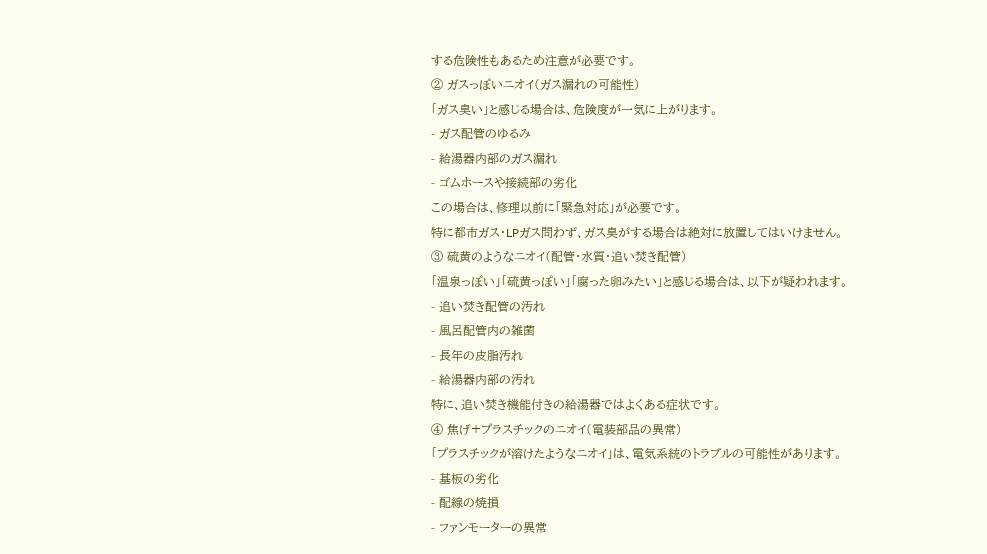する危険性もあるため注意が必要です。
② ガスっぽいニオイ(ガス漏れの可能性)
「ガス臭い」と感じる場合は、危険度が一気に上がります。
- ガス配管のゆるみ
- 給湯器内部のガス漏れ
- ゴムホースや接続部の劣化
この場合は、修理以前に「緊急対応」が必要です。
特に都市ガス・LPガス問わず、ガス臭がする場合は絶対に放置してはいけません。
③ 硫黄のようなニオイ(配管・水質・追い焚き配管)
「温泉っぽい」「硫黄っぽい」「腐った卵みたい」と感じる場合は、以下が疑われます。
- 追い焚き配管の汚れ
- 風呂配管内の雑菌
- 長年の皮脂汚れ
- 給湯器内部の汚れ
特に、追い焚き機能付きの給湯器ではよくある症状です。
④ 焦げ+プラスチックのニオイ(電装部品の異常)
「プラスチックが溶けたようなニオイ」は、電気系統のトラブルの可能性があります。
- 基板の劣化
- 配線の焼損
- ファンモーターの異常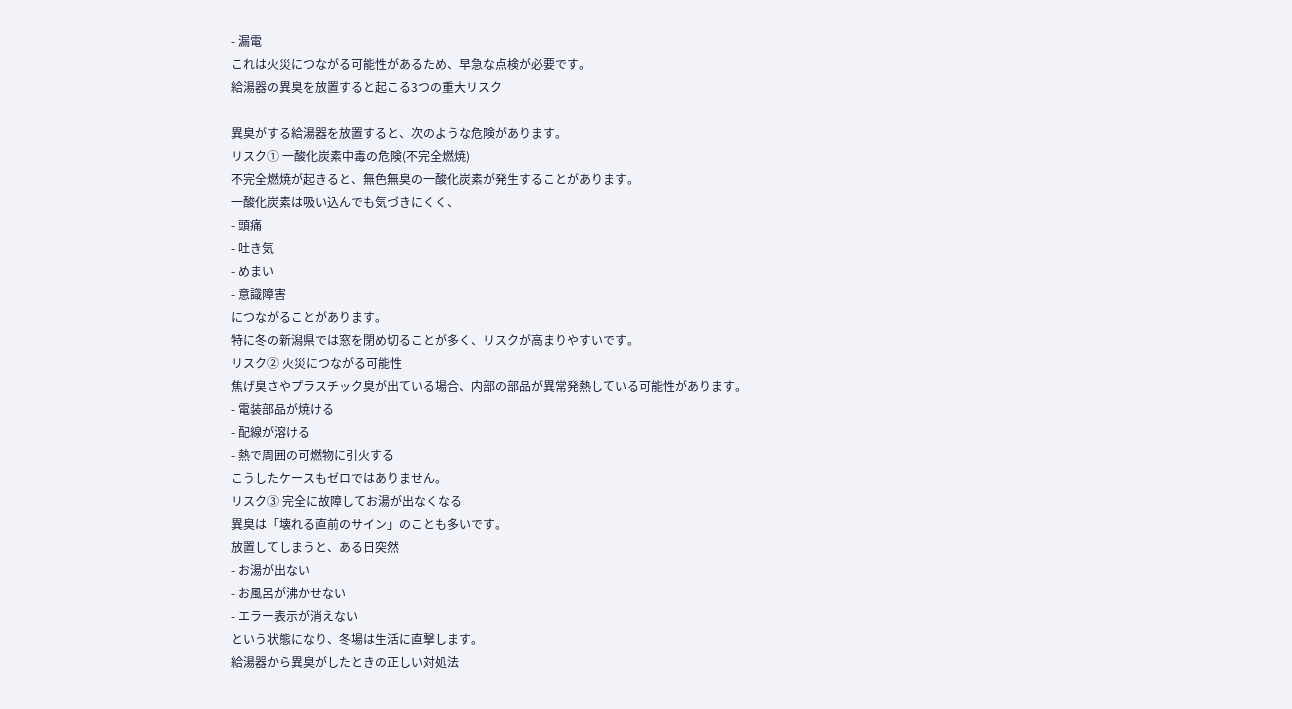- 漏電
これは火災につながる可能性があるため、早急な点検が必要です。
給湯器の異臭を放置すると起こる3つの重大リスク

異臭がする給湯器を放置すると、次のような危険があります。
リスク① 一酸化炭素中毒の危険(不完全燃焼)
不完全燃焼が起きると、無色無臭の一酸化炭素が発生することがあります。
一酸化炭素は吸い込んでも気づきにくく、
- 頭痛
- 吐き気
- めまい
- 意識障害
につながることがあります。
特に冬の新潟県では窓を閉め切ることが多く、リスクが高まりやすいです。
リスク② 火災につながる可能性
焦げ臭さやプラスチック臭が出ている場合、内部の部品が異常発熱している可能性があります。
- 電装部品が焼ける
- 配線が溶ける
- 熱で周囲の可燃物に引火する
こうしたケースもゼロではありません。
リスク③ 完全に故障してお湯が出なくなる
異臭は「壊れる直前のサイン」のことも多いです。
放置してしまうと、ある日突然
- お湯が出ない
- お風呂が沸かせない
- エラー表示が消えない
という状態になり、冬場は生活に直撃します。
給湯器から異臭がしたときの正しい対処法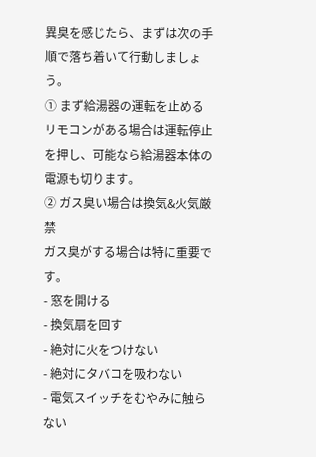異臭を感じたら、まずは次の手順で落ち着いて行動しましょう。
① まず給湯器の運転を止める
リモコンがある場合は運転停止を押し、可能なら給湯器本体の電源も切ります。
② ガス臭い場合は換気&火気厳禁
ガス臭がする場合は特に重要です。
- 窓を開ける
- 換気扇を回す
- 絶対に火をつけない
- 絶対にタバコを吸わない
- 電気スイッチをむやみに触らない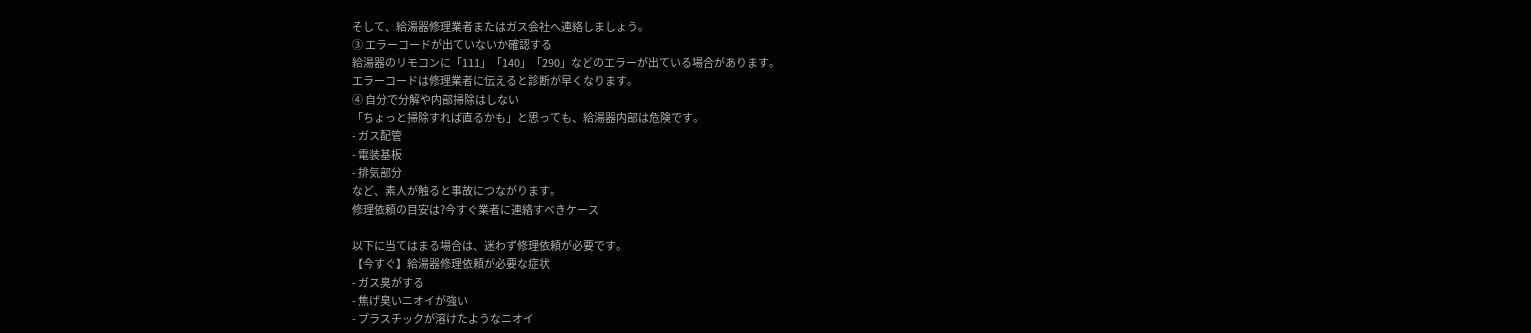そして、給湯器修理業者またはガス会社へ連絡しましょう。
③ エラーコードが出ていないか確認する
給湯器のリモコンに「111」「140」「290」などのエラーが出ている場合があります。
エラーコードは修理業者に伝えると診断が早くなります。
④ 自分で分解や内部掃除はしない
「ちょっと掃除すれば直るかも」と思っても、給湯器内部は危険です。
- ガス配管
- 電装基板
- 排気部分
など、素人が触ると事故につながります。
修理依頼の目安は?今すぐ業者に連絡すべきケース

以下に当てはまる場合は、迷わず修理依頼が必要です。
【今すぐ】給湯器修理依頼が必要な症状
- ガス臭がする
- 焦げ臭いニオイが強い
- プラスチックが溶けたようなニオイ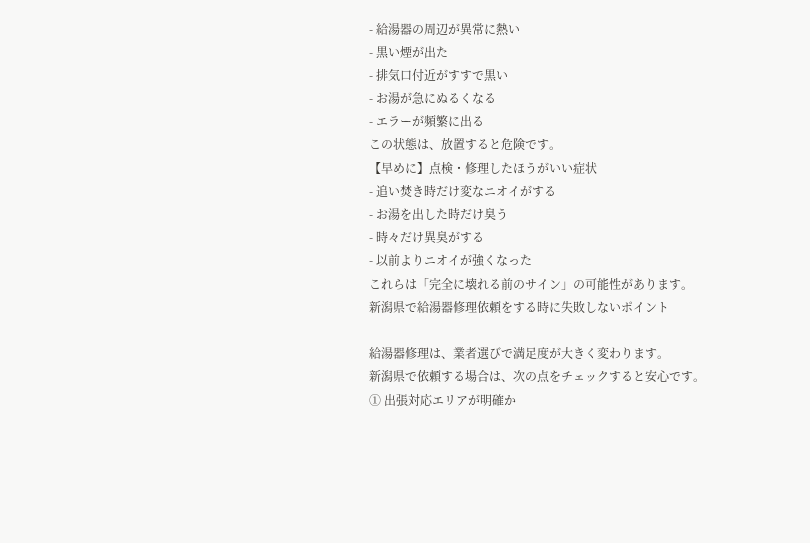- 給湯器の周辺が異常に熱い
- 黒い煙が出た
- 排気口付近がすすで黒い
- お湯が急にぬるくなる
- エラーが頻繁に出る
この状態は、放置すると危険です。
【早めに】点検・修理したほうがいい症状
- 追い焚き時だけ変なニオイがする
- お湯を出した時だけ臭う
- 時々だけ異臭がする
- 以前よりニオイが強くなった
これらは「完全に壊れる前のサイン」の可能性があります。
新潟県で給湯器修理依頼をする時に失敗しないポイント

給湯器修理は、業者選びで満足度が大きく変わります。
新潟県で依頼する場合は、次の点をチェックすると安心です。
① 出張対応エリアが明確か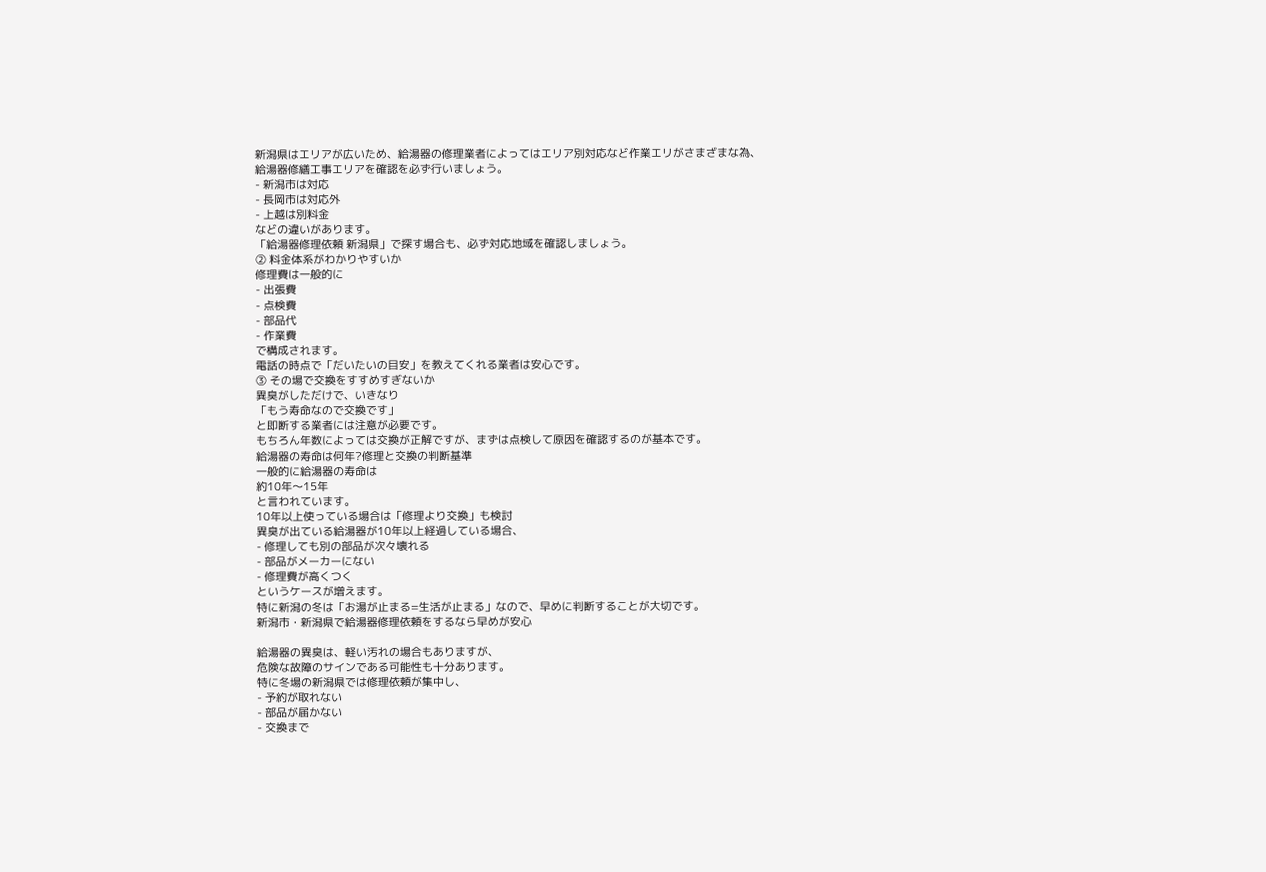新潟県はエリアが広いため、給湯器の修理業者によってはエリア別対応など作業エリがさまざまな為、
給湯器修繕工事エリアを確認を必ず行いましょう。
- 新潟市は対応
- 長岡市は対応外
- 上越は別料金
などの違いがあります。
「給湯器修理依頼 新潟県」で探す場合も、必ず対応地域を確認しましょう。
② 料金体系がわかりやすいか
修理費は一般的に
- 出張費
- 点検費
- 部品代
- 作業費
で構成されます。
電話の時点で「だいたいの目安」を教えてくれる業者は安心です。
③ その場で交換をすすめすぎないか
異臭がしただけで、いきなり
「もう寿命なので交換です」
と即断する業者には注意が必要です。
もちろん年数によっては交換が正解ですが、まずは点検して原因を確認するのが基本です。
給湯器の寿命は何年?修理と交換の判断基準
一般的に給湯器の寿命は
約10年〜15年
と言われています。
10年以上使っている場合は「修理より交換」も検討
異臭が出ている給湯器が10年以上経過している場合、
- 修理しても別の部品が次々壊れる
- 部品がメーカーにない
- 修理費が高くつく
というケースが増えます。
特に新潟の冬は「お湯が止まる=生活が止まる」なので、早めに判断することが大切です。
新潟市・新潟県で給湯器修理依頼をするなら早めが安心

給湯器の異臭は、軽い汚れの場合もありますが、
危険な故障のサインである可能性も十分あります。
特に冬場の新潟県では修理依頼が集中し、
- 予約が取れない
- 部品が届かない
- 交換まで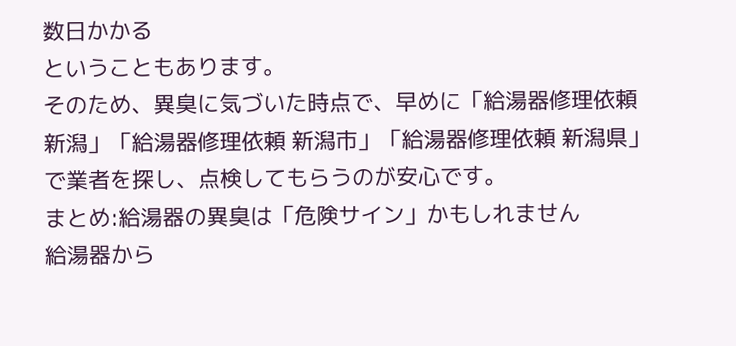数日かかる
ということもあります。
そのため、異臭に気づいた時点で、早めに「給湯器修理依頼 新潟」「給湯器修理依頼 新潟市」「給湯器修理依頼 新潟県」で業者を探し、点検してもらうのが安心です。
まとめ:給湯器の異臭は「危険サイン」かもしれません
給湯器から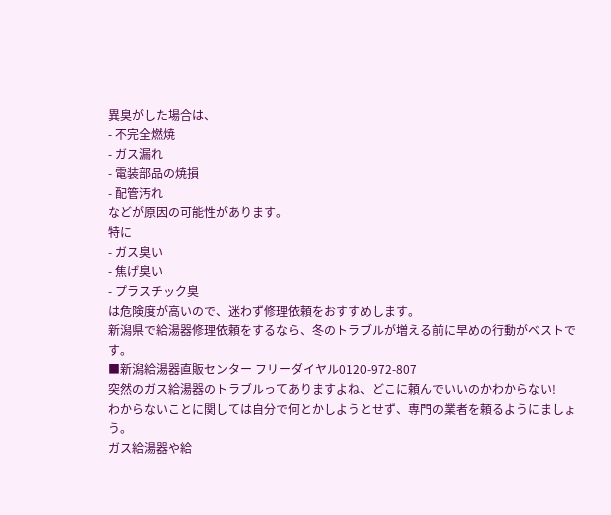異臭がした場合は、
- 不完全燃焼
- ガス漏れ
- 電装部品の焼損
- 配管汚れ
などが原因の可能性があります。
特に
- ガス臭い
- 焦げ臭い
- プラスチック臭
は危険度が高いので、迷わず修理依頼をおすすめします。
新潟県で給湯器修理依頼をするなら、冬のトラブルが増える前に早めの行動がベストです。
■新潟給湯器直販センター フリーダイヤル0120-972-807
突然のガス給湯器のトラブルってありますよね、どこに頼んでいいのかわからない!
わからないことに関しては自分で何とかしようとせず、専門の業者を頼るようにましょう。
ガス給湯器や給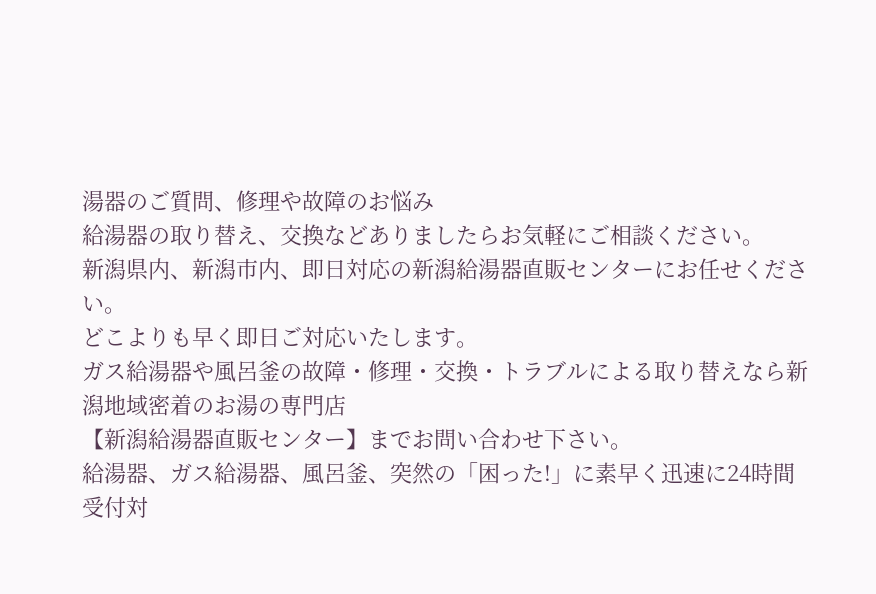湯器のご質問、修理や故障のお悩み
給湯器の取り替え、交換などありましたらお気軽にご相談ください。
新潟県内、新潟市内、即日対応の新潟給湯器直販センターにお任せください。
どこよりも早く即日ご対応いたします。
ガス給湯器や風呂釜の故障・修理・交換・トラブルによる取り替えなら新潟地域密着のお湯の専門店
【新潟給湯器直販センター】までお問い合わせ下さい。
給湯器、ガス給湯器、風呂釜、突然の「困った!」に素早く迅速に24時間受付対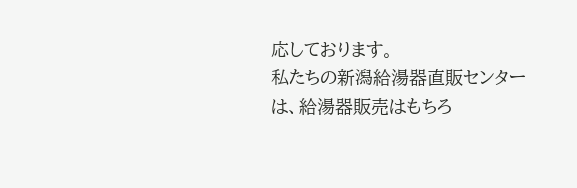応しております。
私たちの新潟給湯器直販センターは、給湯器販売はもちろ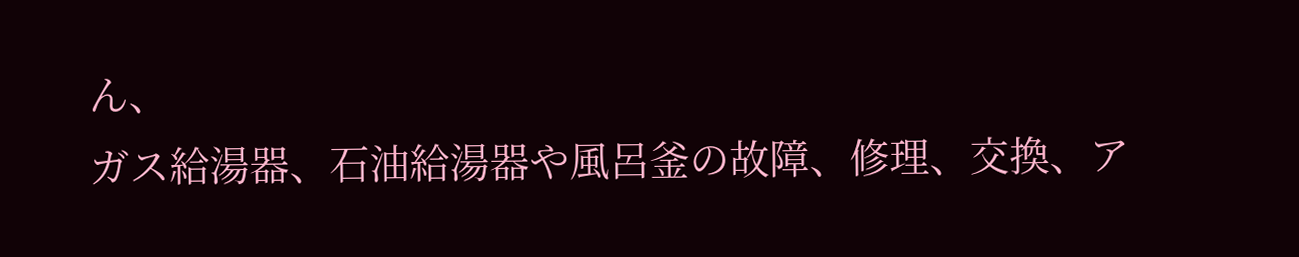ん、
ガス給湯器、石油給湯器や風呂釜の故障、修理、交換、ア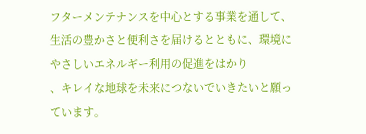フターメンテナンスを中心とする事業を通して、
生活の豊かさと便利さを届けるとともに、環境にやさしいエネルギー利用の促進をはかり
、キレイな地球を未来につないでいきたいと願っています。